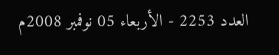العدد 2253 - الأربعاء 05 نوفمبر 2008م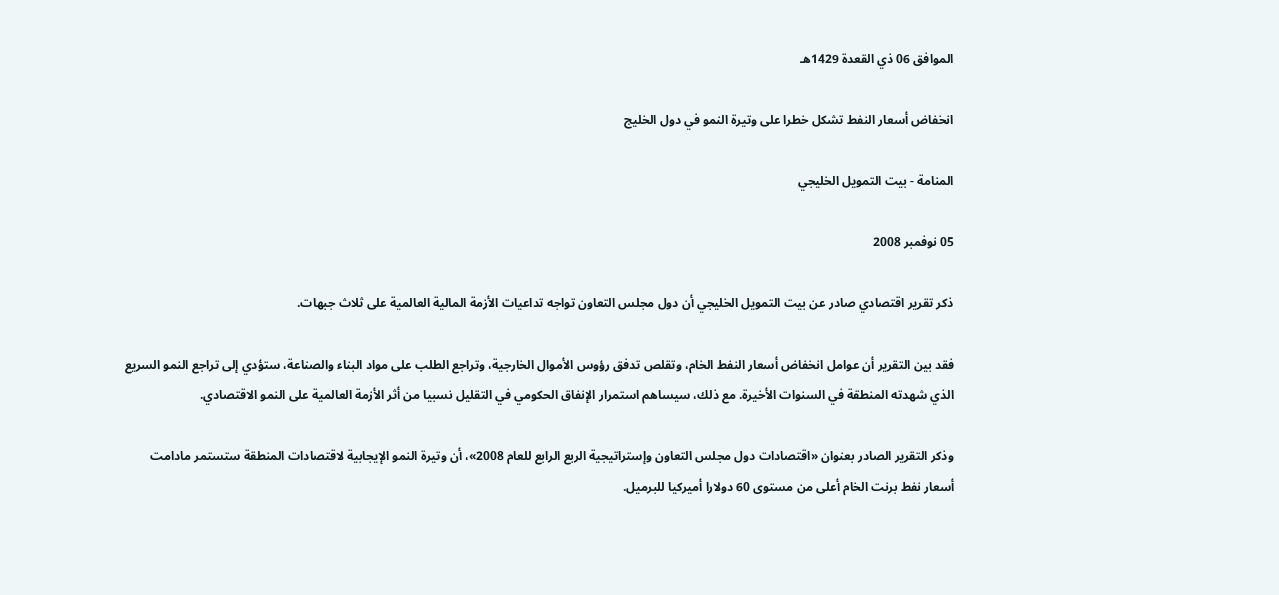الموافق 06 ذي القعدة 1429هـ

انخفاض أسعار النفط تشكل خطرا على وتيرة النمو في دول الخليج

المنامة - بيت التمويل الخليجي

05 نوفمبر 2008

ذكر تقرير اقتصادي صادر عن بيت التمويل الخليجي أن دول مجلس التعاون تواجه تداعيات الأزمة المالية العالمية على ثلاث جبهات.

فقد بين التقرير أن عوامل انخفاض أسعار النفط الخام، وتقلص تدفق رؤوس الأموال الخارجية، وتراجع الطلب على مواد البناء والصناعة، ستؤدي إلى تراجع النمو السريع الذي شهدته المنطقة في السنوات الأخيرة. مع ذلك، سيساهم استمرار الإنفاق الحكومي في التقليل نسبيا من أثر الأزمة العالمية على النمو الاقتصادي.

وذكر التقرير الصادر بعنوان «اقتصادات دول مجلس التعاون وإستراتيجية الربع الرابع للعام 2008»، أن وتيرة النمو الإيجابية لاقتصادات المنطقة ستستمر مادامت أسعار نفط برنت الخام أعلى من مستوى 60 دولارا أميركيا للبرميل.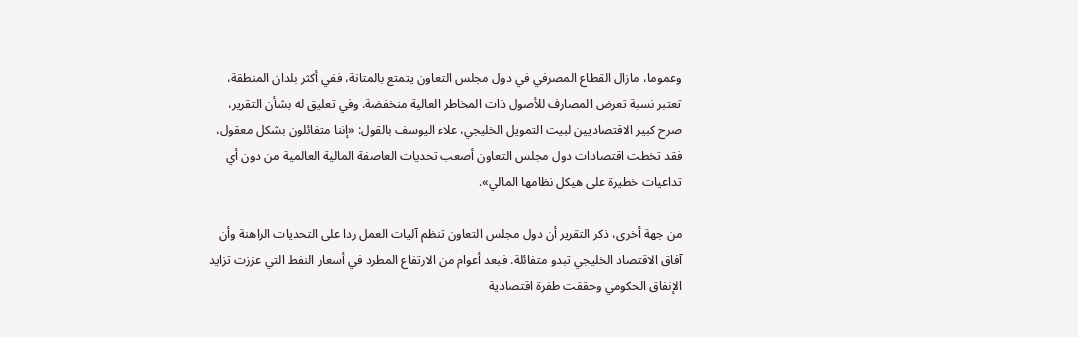وعموما، مازال القطاع المصرفي في دول مجلس التعاون يتمتع بالمتانة، ففي أكثر بلدان المنطقة، تعتبر نسبة تعرض المصارف للأصول ذات المخاطر العالية منخفضة. وفي تعليق له بشأن التقرير، صرح كبير الاقتصاديين لبيت التمويل الخليجي، علاء اليوسف بالقول: «إننا متفائلون بشكل معقول، فقد تخطت اقتصادات دول مجلس التعاون أصعب تحديات العاصفة المالية العالمية من دون أي تداعيات خطيرة على هيكل نظامها المالي».

من جهة أخرى، ذكر التقرير أن دول مجلس التعاون تنظم آليات العمل ردا على التحديات الراهنة وأن آفاق الاقتصاد الخليجي تبدو متفائلة. فبعد أعوام من الارتفاع المطرد في أسعار النفط التي عززت تزايد الإنفاق الحكومي وحققت طفرة اقتصادية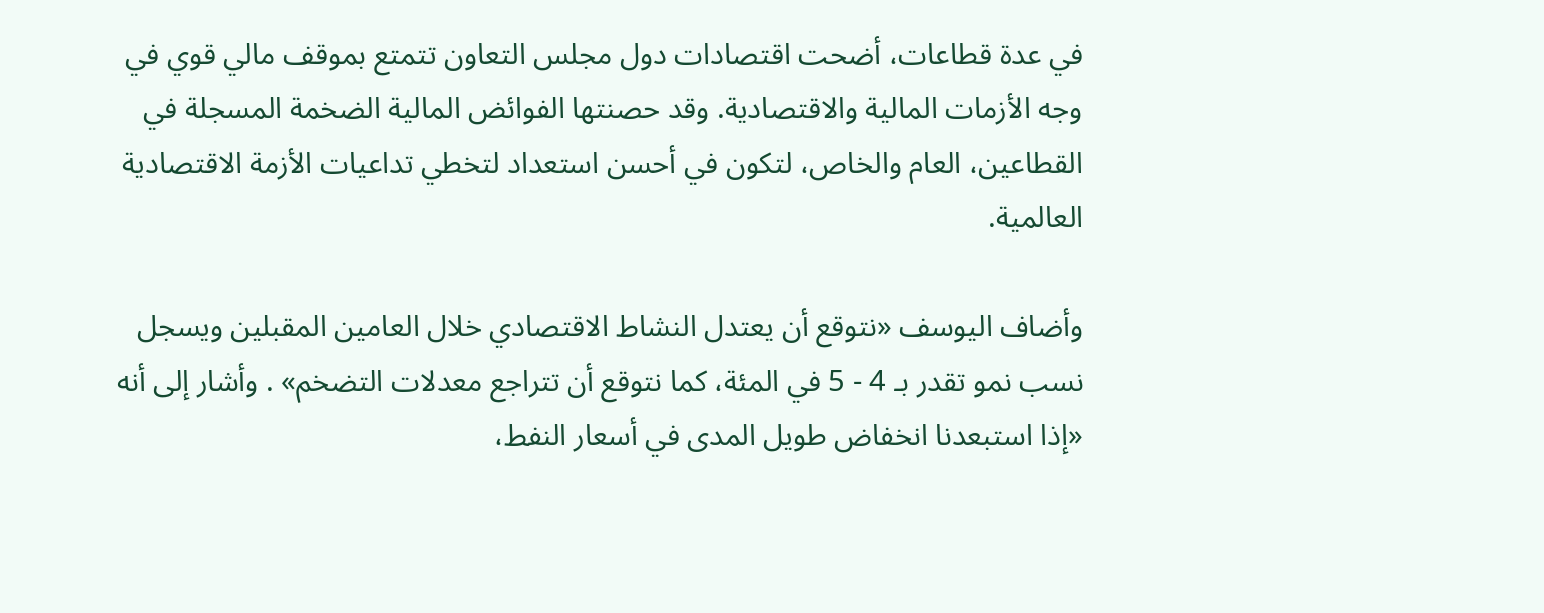في عدة قطاعات، أضحت اقتصادات دول مجلس التعاون تتمتع بموقف مالي قوي في وجه الأزمات المالية والاقتصادية. وقد حصنتها الفوائض المالية الضخمة المسجلة في القطاعين، العام والخاص، لتكون في أحسن استعداد لتخطي تداعيات الأزمة الاقتصادية العالمية.

وأضاف اليوسف «نتوقع أن يعتدل النشاط الاقتصادي خلال العامين المقبلين ويسجل نسب نمو تقدر بـ 4 - 5 في المئة، كما نتوقع أن تتراجع معدلات التضخم» . وأشار إلى أنه «إذا استبعدنا انخفاض طويل المدى في أسعار النفط،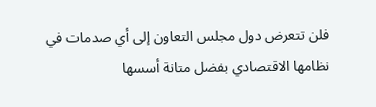فلن تتعرض دول مجلس التعاون إلى أي صدمات في نظامها الاقتصادي بفضل متانة أسسها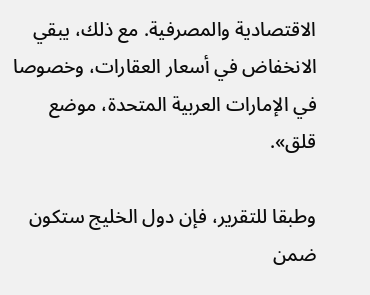الاقتصادية والمصرفية. مع ذلك، يبقي الانخفاض في أسعار العقارات، وخصوصا في الإمارات العربية المتحدة، موضع قلق».

وطبقا للتقرير، فإن دول الخليج ستكون ضمن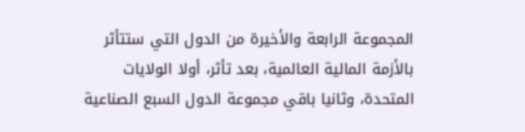المجموعة الرابعة والأخيرة من الدول التي ستتأثر بالأزمة المالية العالمية، بعد تأثر، أولا الولايات المتحدة، وثانيا باقي مجموعة الدول السبع الصناعية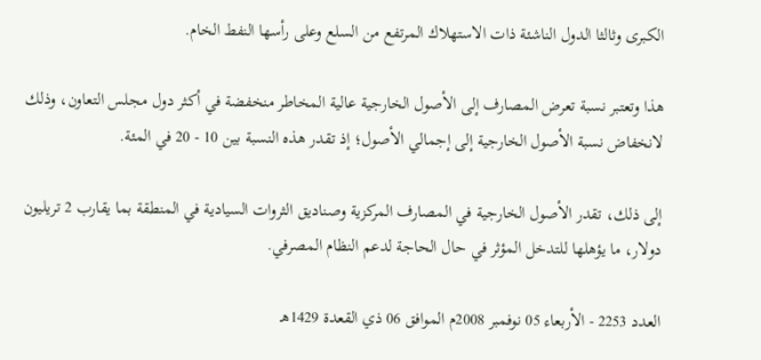الكبرى وثالثا الدول الناشئة ذات الاستهلاك المرتفع من السلع وعلى رأسها النفط الخام.

هذا وتعتبر نسبة تعرض المصارف إلى الأصول الخارجية عالية المخاطر منخفضة في أكثر دول مجلس التعاون، وذلك لانخفاض نسبة الأصول الخارجية إلى إجمالي الأصول؛ إذ تقدر هذه النسبة بين 10 - 20 في المئة.

إلى ذلك، تقدر الأصول الخارجية في المصارف المركزية وصناديق الثروات السيادية في المنطقة بما يقارب 2 تريليون دولار، ما يؤهلها للتدخل المؤثر في حال الحاجة لدعم النظام المصرفي.

العدد 2253 - الأربعاء 05 نوفمبر 2008م الموافق 06 ذي القعدة 1429هـ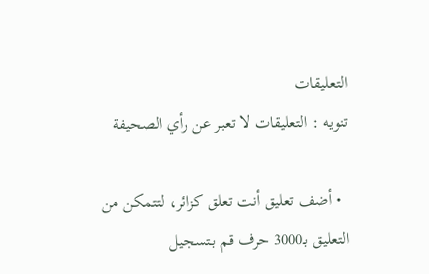التعليقات
تنويه : التعليقات لا تعبر عن رأي الصحيفة

  • أضف تعليق أنت تعلق كزائر، لتتمكن من التعليق بـ3000 حرف قم بـتسجيل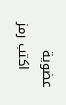عضوية
    اكتب رمز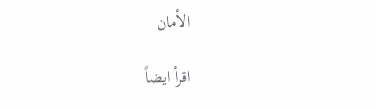الأمان

اقرأ ايضاً